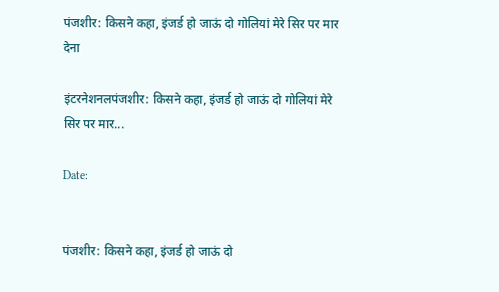पंजशीर: किसने कहा, इंजर्ड हो जाऊं दो गोलियां मेरे सिर पर मार देना

इंटरनेशनलपंजशीर: किसने कहा, इंजर्ड हो जाऊं दो गोलियां मेरे सिर पर मार...

Date:


पंजशीर: किसने कहा, इंजर्ड हो जाऊं दो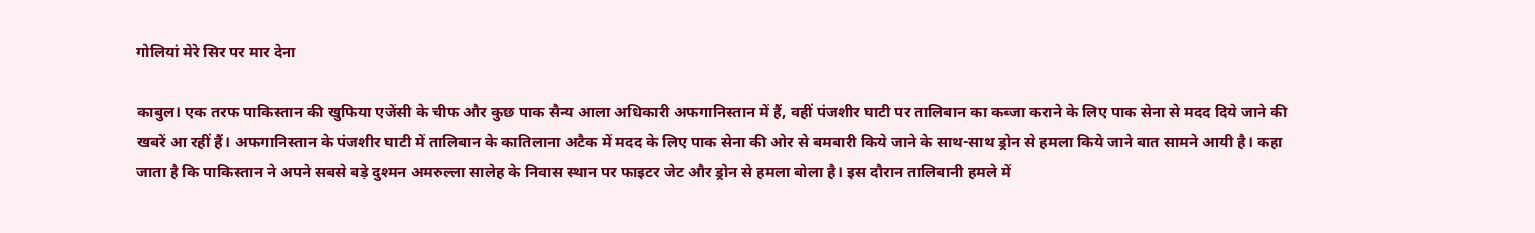गोलियां मेरे सिर पर मार देना

काबुल। एक तरफ पाकिस्तान की खुफिया एजेंसी के चीफ और कुछ पाक सैन्य आला अधिकारी अफगानिस्तान में हैं, वहीं पंजशीर घाटी पर तालिबान का कब्जा कराने के लिए पाक सेना से मदद दिये जाने की खबरें आ रहीं हैं। अफगानिस्तान के पंजशीर घाटी में तालिबान के कातिलाना अटैक में मदद के लिए पाक सेना की ओर से बमबारी किये जाने के साथ-साथ ड्रोन से हमला किये जाने बात सामने आयी है। कहा जाता है कि पाकिस्तान ने अपने सबसे बड़े दुश्मन अमरुल्ला सालेह के निवास स्थान पर फाइटर जेट और ड्रोन से हमला बोला है। इस दौरान तालिबानी हमले में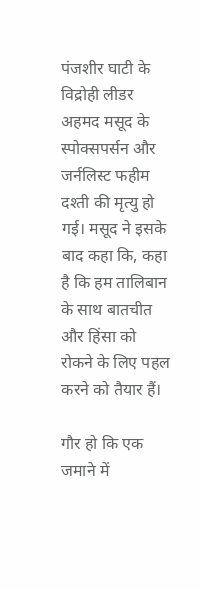पंजशीर घाटी के विद्रोही लीडर अहमद मसूद के स्पोक्सपर्सन और जर्नलिस्ट फहीम दश्ती की मृत्यु हो गई। मसूद ने इसके बाद कहा कि, कहा है कि हम तालिबान के साथ बातचीत और हिंसा को रोकने के लिए पहल करने को तैयार हैं।

गौर हो कि एक जमाने में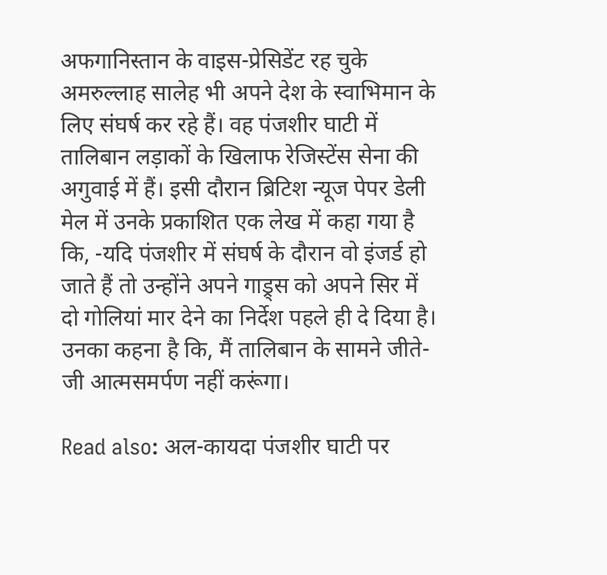अफगानिस्तान के वाइस-प्रेसिडेंट रह चुके अमरुल्लाह सालेह भी अपने देश के स्वाभिमान के लिए संघर्ष कर रहे हैं। वह पंजशीर घाटी में तालिबान लड़ाकों के खिलाफ रेजिस्टेंस सेना की अगुवाई में हैं। इसी दौरान ब्रिटिश न्यूज पेपर डेली मेल में उनके प्रकाशित एक लेख में कहा गया है कि, -यदि पंजशीर में संघर्ष के दौरान वो इंजर्ड हो जाते हैं तो उन्होंने अपने गाड्र्स को अपने सिर में दो गोलियां मार देने का निर्देश पहले ही दे दिया है। उनका कहना है कि, मैं तालिबान के सामने जीते-जी आत्मसमर्पण नहीं करूंगा।

Read also: अल-कायदा पंजशीर घाटी पर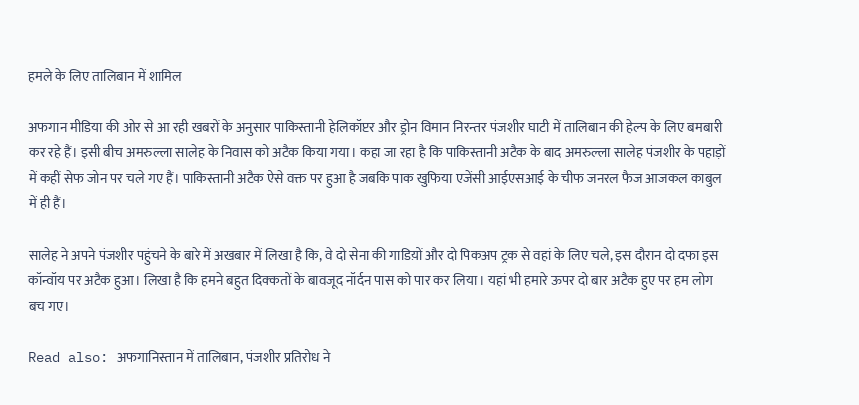हमले के लिए तालिबान में शामिल

अफगान मीडिया की ओर से आ रही खबरों के अनुसार पाकिस्तानी हेलिकॉप्टर और ड्रोन विमान निरन्तर पंजशीर घाटी में तालिबान की हेल्प के लिए बमबारी कर रहे हैं। इसी बीच अमरुल्ला सालेह के निवास को अटैक किया गया। कहा जा रहा है कि पाकिस्तानी अटैक के बाद अमरुल्ला सालेह पंजशीर के पहाड़ों में कहीं सेफ जोन पर चले गए हैं। पाकिस्तानी अटैक ऐसे वक्त पर हुआ है जबकि पाक खुफिया एजेंसी आईएसआई के चीफ जनरल फैज आजकल काबुल में ही हैं।

सालेह ने अपने पंजशीर पहुंचने के बारे में अखबार में लिखा है कि, वे दो सेना की गाडिय़ों और दो पिकअप ट्रक से वहां के लिए चले, इस दौरान दो दफा इस कॉन्वॉय पर अटैक हुआ। लिखा है कि हमने बहुत दिक्कतों के बावजूद नॉर्दन पास को पार कर लिया। यहां भी हमारे ऊपर दो बार अटैक हुए पर हम लोग बच गए।

Read also: अफगानिस्तान में तालिबान, पंजशीर प्रतिरोध ने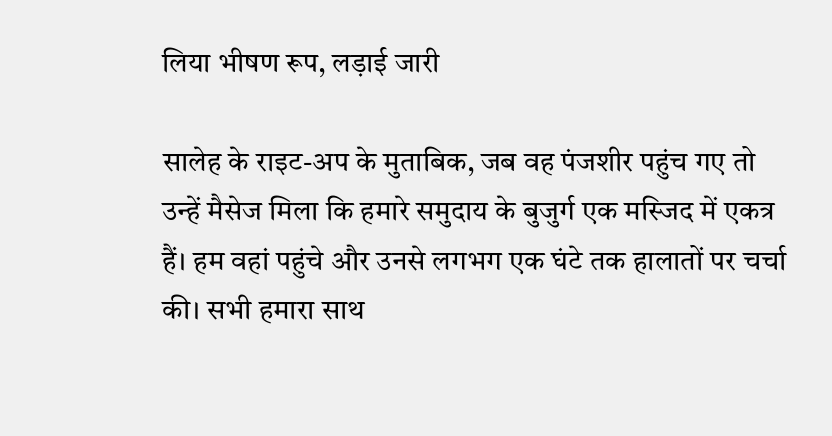लिया भीषण रूप, लड़ाई जारी

सालेह के राइट-अप के मुताबिक, जब वह पंजशीर पहुंच गए तो उन्हें मैसेज मिला कि हमारे समुदाय के बुजुर्ग एक मस्जिद में एकत्र हैं। हम वहां पहुंचे और उनसे लगभग एक घंटे तक हालातों पर चर्चा की। सभी हमारा साथ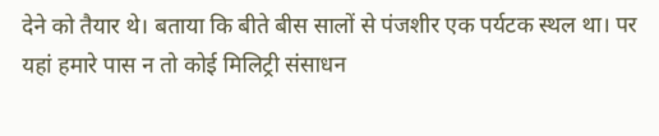देने को तैयार थे। बताया कि बीते बीस सालों से पंजशीर एक पर्यटक स्थल था। पर यहां हमारे पास न तो कोई मिलिट्री संसाधन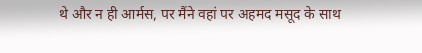थे और न ही आर्मस, पर मैंने वहां पर अहमद मसूद के साथ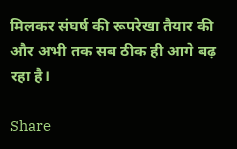मिलकर संघर्ष की रूपरेखा तैयार की और अभी तक सब ठीक ही आगे बढ़ रहा है।

Share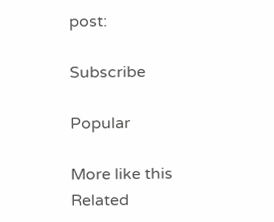post:

Subscribe

Popular

More like this
Related